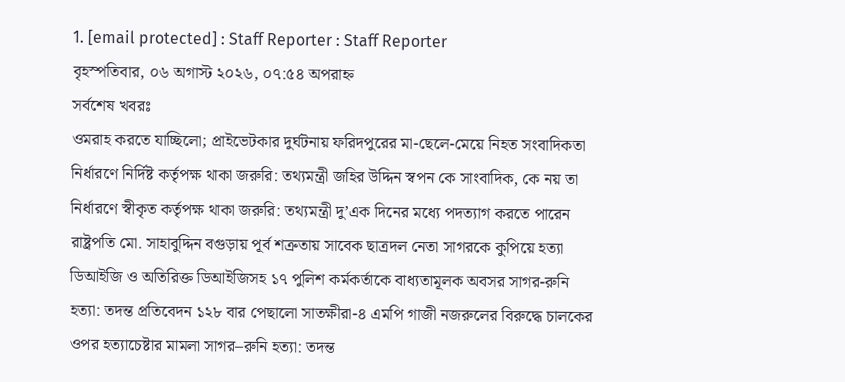1. [email protected] : Staff Reporter : Staff Reporter
বৃহস্পতিবার, ০৬ অগাস্ট ২০২৬, ০৭:৫৪ অপরাহ্ন
সর্বশেষ খবরঃ
ওমরাহ করতে যাচ্ছিলো; প্রাইভেটকার দুর্ঘটনায় ফরিদপুরের মা-ছেলে-মেয়ে নিহত সংবাদিকতা নির্ধারণে নির্দিষ্ট কর্তৃপক্ষ থাকা জরুরি: তথ্যমন্ত্রী জহির উদ্দিন স্বপন কে সাংবাদিক, কে নয় তা নির্ধারণে স্বীকৃত কর্তৃপক্ষ থাকা জরুরি: তথ্যমন্ত্রী দু’এক দিনের মধ্যে পদত্যাগ করতে পারেন রাষ্ট্রপতি মো. সাহাবুদ্দিন বগুড়ায় পূর্ব শত্রুতায় সাবেক ছাত্রদল নেতা সাগরকে কুপিয়ে হত্যা ডিআইজি ও অতিরিক্ত ডিআইজিসহ ১৭ পুলিশ কর্মকর্তাকে বাধ্যতামূলক অবসর সাগর-রুনি হত্যা: তদন্ত প্রতিবেদন ১২৮ বার পেছালো সাতক্ষীরা-৪ এমপি গাজী নজরুলের বিরুদ্ধে চালকের ওপর হত্যাচেষ্টার মামলা সাগর–রুনি হত্যা: তদন্ত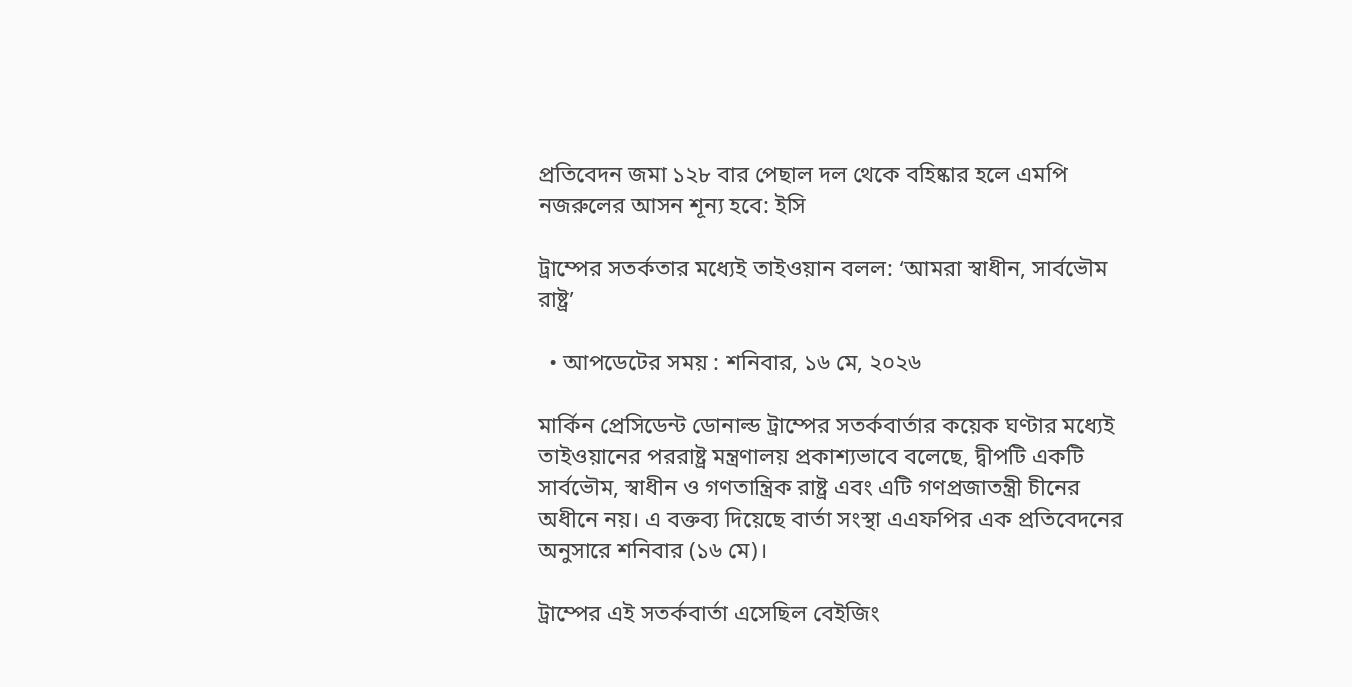প্রতিবেদন জমা ১২৮ বার পেছাল দল থেকে বহিষ্কার হলে এমপি নজরুলের আসন শূন্য হবে: ইসি

ট্রাম্পের সতর্কতার মধ্যেই তাইওয়ান বলল: ‘আমরা স্বাধীন, সার্বভৌম রাষ্ট্র’

  • আপডেটের সময় : শনিবার, ১৬ মে, ২০২৬

মার্কিন প্রেসিডেন্ট ডোনাল্ড ট্রাম্পের সতর্কবার্তার কয়েক ঘণ্টার মধ্যেই তাইওয়ানের পররাষ্ট্র মন্ত্রণালয় প্রকাশ্যভাবে বলেছে, দ্বীপটি একটি সার্বভৌম, স্বাধীন ও গণতান্ত্রিক রাষ্ট্র এবং এটি গণপ্রজাতন্ত্রী চীনের অধীনে নয়। এ বক্তব্য দিয়েছে বার্তা সংস্থা এএফপির এক প্রতিবেদনের অনুসারে শনিবার (১৬ মে)।

ট্রাম্পের এই সতর্কবার্তা এসেছিল বেইজিং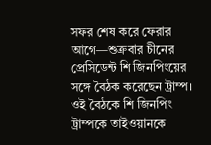সফর শেষ করে ফেরার আগে—শুক্রবার চীনের প্রেসিডেন্ট শি জিনপিংয়ের সঙ্গে বৈঠক করেছেন ট্রাম্প। ওই বৈঠকে শি জিনপিং ট্রাম্পকে তাইওয়ানকে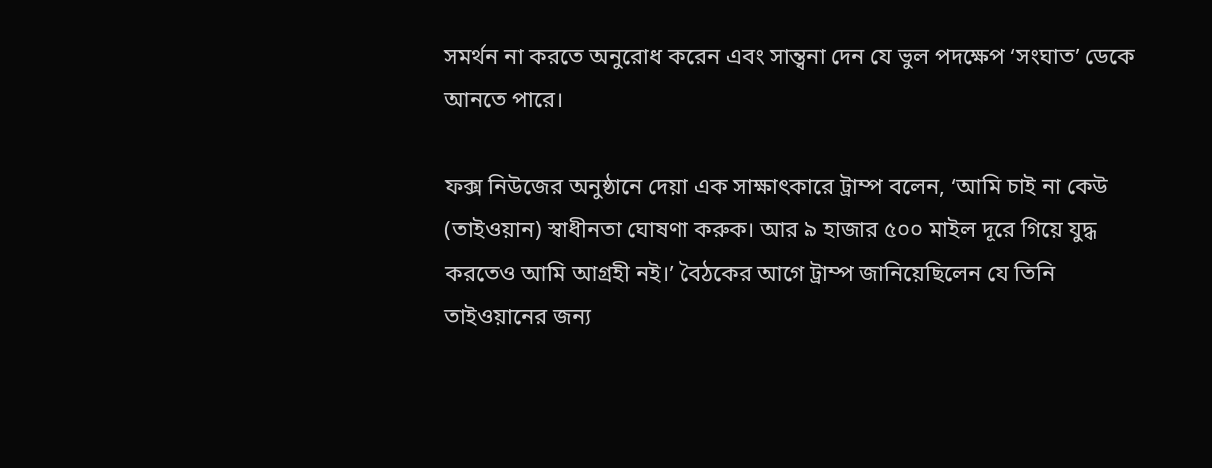সমর্থন না করতে অনুরোধ করেন এবং সান্ত্বনা দেন যে ভুল পদক্ষেপ ‘সংঘাত’ ডেকে আনতে পারে।

ফক্স নিউজের অনুষ্ঠানে দেয়া এক সাক্ষাৎকারে ট্রাম্প বলেন, ‘আমি চাই না কেউ (তাইওয়ান) স্বাধীনতা ঘোষণা করুক। আর ৯ হাজার ৫০০ মাইল দূরে গিয়ে যুদ্ধ করতেও আমি আগ্রহী নই।’ বৈঠকের আগে ট্রাম্প জানিয়েছিলেন যে তিনি তাইওয়ানের জন্য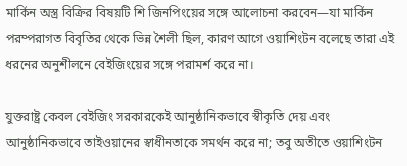মার্কিন অস্ত্র বিক্রির বিষয়টি শি জিনপিংয়ের সঙ্গে আলোচনা করবেন—যা মার্কিন পরম্পরাগত বিবৃতির থেকে ভিন্ন শৈলী ছিল, কারণ আগে ওয়াশিংটন বলেছে তারা এই ধরনের অনুশীলনে বেইজিংয়ের সঙ্গে পরামর্শ করে না।

যুক্তরাষ্ট্র কেবল বেইজিং সরকারকেই আনুষ্ঠানিকভাবে স্বীকৃতি দেয় এবং আনুষ্ঠানিকভাবে তাইওয়ানের স্বাধীনতাকে সমর্থন করে না; তবু অতীতে ওয়াশিংটন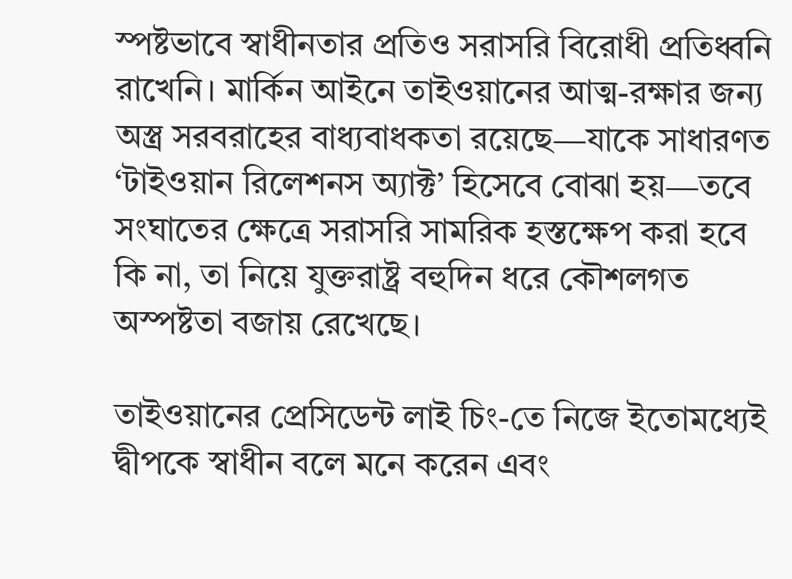স্পষ্টভাবে স্বাধীনতার প্রতিও সরাসরি বিরোধী প্রতিধ্বনি রাখেনি। মার্কিন আইনে তাইওয়ানের আত্ম-রক্ষার জন্য অস্ত্র সরবরাহের বাধ্যবাধকতা রয়েছে—যাকে সাধারণত ‘টাইওয়ান রিলেশনস অ্যাক্ট’ হিসেবে বোঝা হয়—তবে সংঘাতের ক্ষেত্রে সরাসরি সামরিক হস্তক্ষেপ করা হবে কি না, তা নিয়ে যুক্তরাষ্ট্র বহুদিন ধরে কৌশলগত অস্পষ্টতা বজায় রেখেছে।

তাইওয়ানের প্রেসিডেন্ট লাই চিং-তে নিজে ইতোমধ্যেই দ্বীপকে স্বাধীন বলে মনে করেন এবং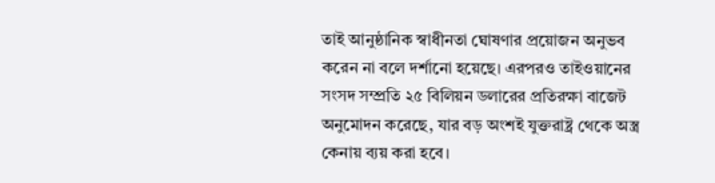তাই আনুষ্ঠানিক স্বাধীনতা ঘোষণার প্রয়োজন অনুভব করেন না বলে দর্শানো হয়েছে। এরপরও তাইওয়ানের সংসদ সম্প্রতি ২৫ বিলিয়ন ডলারের প্রতিরক্ষা বাজেট অনুমোদন করেছে, যার বড় অংশই যুক্তরাষ্ট্র থেকে অস্ত্র কেনায় ব্যয় করা হবে।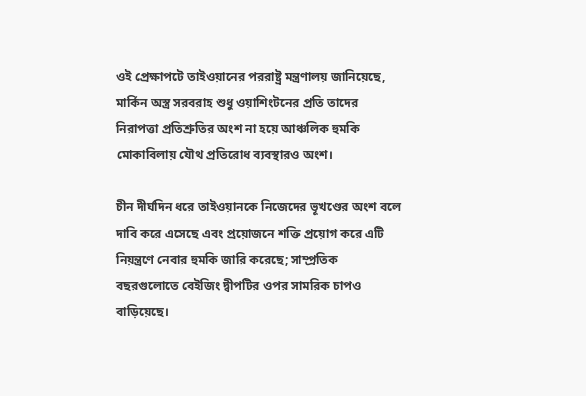ওই প্রেক্ষাপটে তাইওয়ানের পররাষ্ট্র মন্ত্রণালয় জানিয়েছে, মার্কিন অস্ত্র সরবরাহ শুধু ওয়াশিংটনের প্রতি তাদের নিরাপত্তা প্রতিশ্রুতির অংশ না হয়ে আঞ্চলিক হুমকি মোকাবিলায় যৌথ প্রতিরোধ ব্যবস্থারও অংশ।

চীন দীর্ঘদিন ধরে তাইওয়ানকে নিজেদের ভূখণ্ডের অংশ বলে দাবি করে এসেছে এবং প্রয়োজনে শক্তি প্রয়োগ করে এটি নিয়ন্ত্রণে নেবার হুমকি জারি করেছে; সাম্প্রতিক বছরগুলোতে বেইজিং দ্বীপটির ওপর সামরিক চাপও বাড়িয়েছে।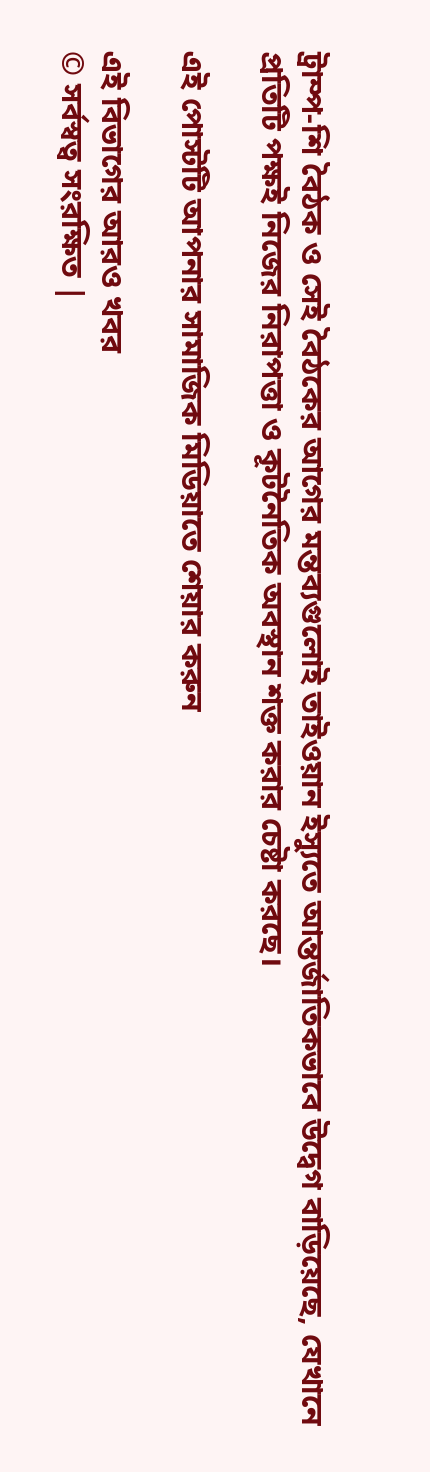ট্রাম্প-শি বৈঠক ও সেই বৈঠকের আগের মন্তব্যগুলোই তাইওয়ান ইস্যুতে আন্তর্জাতিকভাবে উদ্বেগ বাড়িয়েছে, যেখানে প্রতিটি পক্ষই নিজের নিরাপত্তা ও কূটনৈতিক অবস্থান শক্ত করার চেষ্টা করছে।

এই পোস্টটি আপনার সামাজিক মিডিয়াতে শেয়ার করুন

এই বিভাগের আরও খবর
© সর্বস্বত্ব সংরক্ষিত |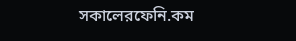সকালেরফেনি.কম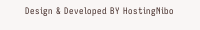Design & Developed BY HostingNibo